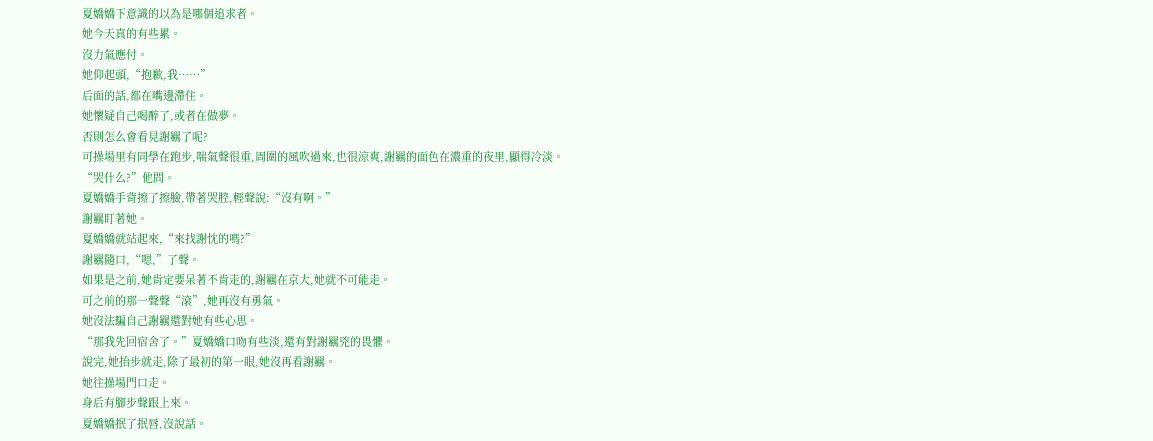夏嬌嬌下意識的以為是哪個追求者。
她今天真的有些累。
沒力氣應付。
她仰起頭,“抱歉,我……”
后面的話,都在嘴邊滯住。
她懷疑自己喝醉了,或者在做夢。
否則怎么會看見謝羈了呢?
可操場里有同學在跑步,喘氣聲很重,周圍的風吹過來,也很涼爽,謝羈的面色在濃重的夜里,顯得冷淡。
“哭什么?”他問。
夏嬌嬌手背擦了擦臉,帶著哭腔,輕聲說:“沒有啊。”
謝羈盯著她。
夏嬌嬌就站起來,“來找謝忱的嗎?”
謝羈隨口,“嗯,”了聲。
如果是之前,她肯定要呆著不肯走的,謝羈在京大,她就不可能走。
可之前的那一聲聲“滾”,她再沒有勇氣。
她沒法騙自己謝羈還對她有些心思。
“那我先回宿舍了。”夏嬌嬌口吻有些淡,還有對謝羈兇的畏懼。
說完,她抬步就走,除了最初的第一眼,她沒再看謝羈。
她往操場門口走。
身后有腳步聲跟上來。
夏嬌嬌抿了抿唇,沒說話。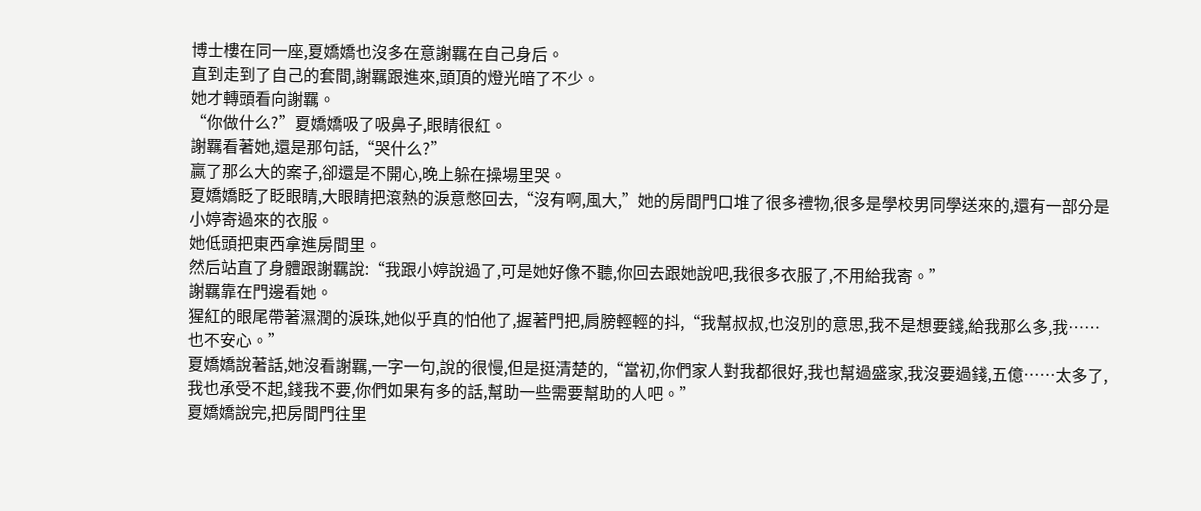博士樓在同一座,夏嬌嬌也沒多在意謝羈在自己身后。
直到走到了自己的套間,謝羈跟進來,頭頂的燈光暗了不少。
她才轉頭看向謝羈。
“你做什么?”夏嬌嬌吸了吸鼻子,眼睛很紅。
謝羈看著她,還是那句話,“哭什么?”
贏了那么大的案子,卻還是不開心,晚上躲在操場里哭。
夏嬌嬌眨了眨眼睛,大眼睛把滾熱的淚意憋回去,“沒有啊,風大,”她的房間門口堆了很多禮物,很多是學校男同學送來的,還有一部分是小婷寄過來的衣服。
她低頭把東西拿進房間里。
然后站直了身體跟謝羈說:“我跟小婷說過了,可是她好像不聽,你回去跟她說吧,我很多衣服了,不用給我寄。”
謝羈靠在門邊看她。
猩紅的眼尾帶著濕潤的淚珠,她似乎真的怕他了,握著門把,肩膀輕輕的抖,“我幫叔叔,也沒別的意思,我不是想要錢,給我那么多,我……也不安心。”
夏嬌嬌說著話,她沒看謝羈,一字一句,說的很慢,但是挺清楚的,“當初,你們家人對我都很好,我也幫過盛家,我沒要過錢,五億……太多了,我也承受不起,錢我不要,你們如果有多的話,幫助一些需要幫助的人吧。”
夏嬌嬌說完,把房間門往里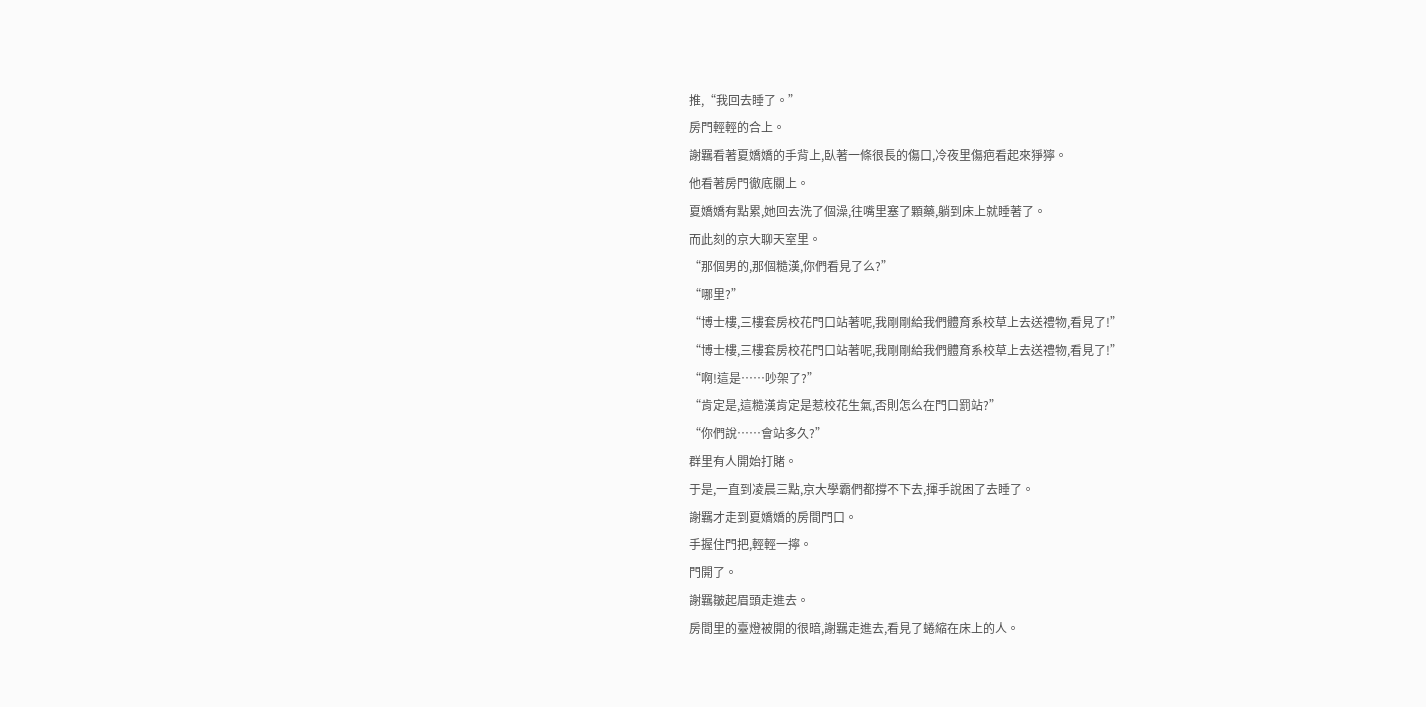推,“我回去睡了。”
房門輕輕的合上。
謝羈看著夏嬌嬌的手背上,臥著一條很長的傷口,冷夜里傷疤看起來猙獰。
他看著房門徹底關上。
夏嬌嬌有點累,她回去洗了個澡,往嘴里塞了顆藥,躺到床上就睡著了。
而此刻的京大聊天室里。
“那個男的,那個糙漢,你們看見了么?”
“哪里?”
“博士樓,三樓套房校花門口站著呢,我剛剛給我們體育系校草上去送禮物,看見了!”
“博士樓,三樓套房校花門口站著呢,我剛剛給我們體育系校草上去送禮物,看見了!”
“啊!這是……吵架了?”
“肯定是,這糙漢肯定是惹校花生氣,否則怎么在門口罰站?”
“你們說……會站多久?”
群里有人開始打賭。
于是,一直到凌晨三點,京大學霸們都撐不下去,揮手說困了去睡了。
謝羈才走到夏嬌嬌的房間門口。
手握住門把,輕輕一擰。
門開了。
謝羈皺起眉頭走進去。
房間里的臺燈被開的很暗,謝羈走進去,看見了蜷縮在床上的人。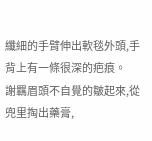纖細的手臂伸出軟毯外頭,手背上有一條很深的疤痕。
謝羈眉頭不自覺的皺起來,從兜里掏出藥膏,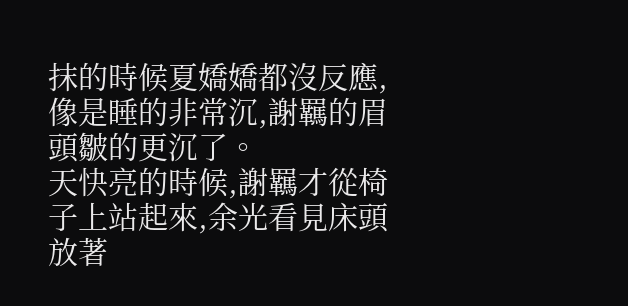抹的時候夏嬌嬌都沒反應,像是睡的非常沉,謝羈的眉頭皺的更沉了。
天快亮的時候,謝羈才從椅子上站起來,余光看見床頭放著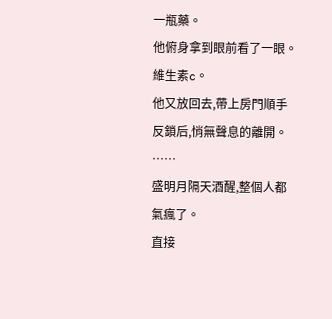一瓶藥。
他俯身拿到眼前看了一眼。
維生素c。
他又放回去,帶上房門順手反鎖后,悄無聲息的離開。
……
盛明月隔天酒醒,整個人都氣瘋了。
直接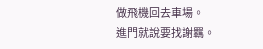做飛機回去車場。
進門就說要找謝羈。